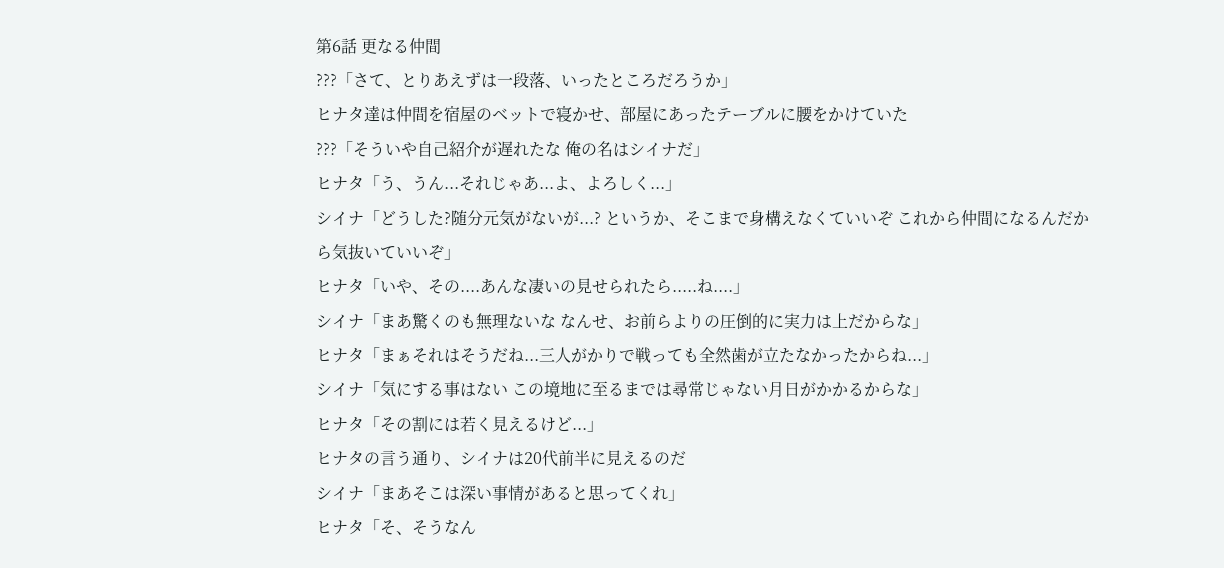第6話 更なる仲間
???「さて、とりあえずは一段落、いったところだろうか」
ヒナタ達は仲間を宿屋のベットで寝かせ、部屋にあったテーブルに腰をかけていた
???「そういや自己紹介が遅れたな 俺の名はシイナだ」
ヒナタ「う、うん...それじゃあ...よ、よろしく...」
シイナ「どうした?随分元気がないが...? というか、そこまで身構えなくていいぞ これから仲間になるんだから気抜いていいぞ」
ヒナタ「いや、その....あんな凄いの見せられたら.....ね....」
シイナ「まあ驚くのも無理ないな なんせ、お前らよりの圧倒的に実力は上だからな」
ヒナタ「まぁそれはそうだね...三人がかりで戦っても全然歯が立たなかったからね...」
シイナ「気にする事はない この境地に至るまでは尋常じゃない月日がかかるからな」
ヒナタ「その割には若く見えるけど...」
ヒナタの言う通り、シイナは20代前半に見えるのだ
シイナ「まあそこは深い事情があると思ってくれ」
ヒナタ「そ、そうなん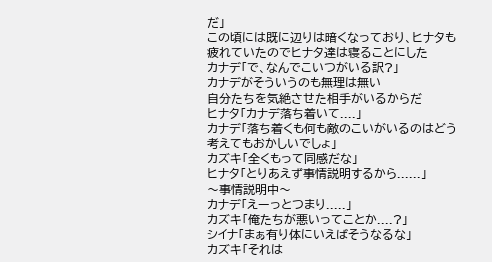だ」
この頃には既に辺りは暗くなっており、ヒナタも疲れていたのでヒナタ達は寝ることにした
カナデ「で、なんでこいつがいる訳?」
カナデがそういうのも無理は無い
自分たちを気絶させた相手がいるからだ
ヒナタ「カナデ落ち着いて....」
カナデ「落ち着くも何も敵のこいがいるのはどう考えてもおかしいでしょ」
カズキ「全くもって同感だな」
ヒナタ「とりあえず事情説明するから......」
〜事情説明中〜
カナデ「えーっとつまり.....」
カズキ「俺たちが悪いってことか....?」
シイナ「まぁ有り体にいえばそうなるな」
カズキ「それは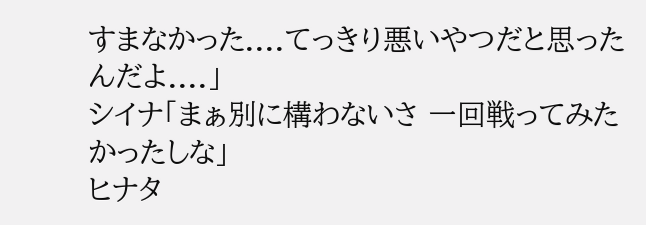すまなかった....てっきり悪いやつだと思ったんだよ....」
シイナ「まぁ別に構わないさ 一回戦ってみたかったしな」
ヒナタ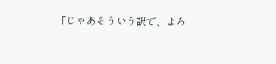「じゃあそういう訳で、よろ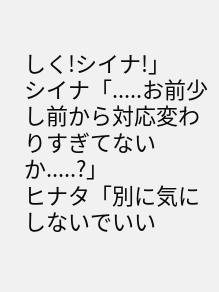しく!シイナ!」
シイナ「.....お前少し前から対応変わりすぎてないか.....?」
ヒナタ「別に気にしないでいい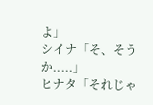よ」
シイナ「そ、そうか.....」
ヒナタ「それじゃ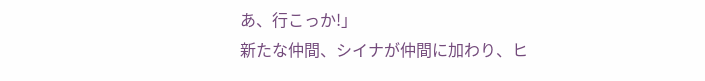あ、行こっか!」
新たな仲間、シイナが仲間に加わり、ヒ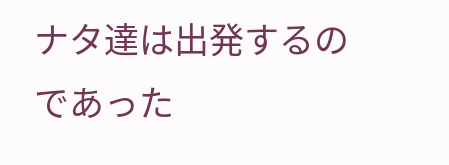ナタ達は出発するのであった